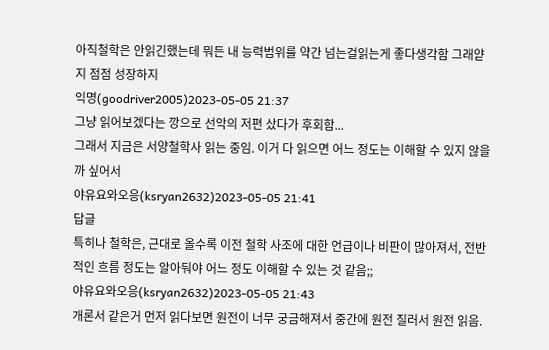아직철학은 안읽긴했는데 뭐든 내 능력범위를 약간 넘는걸읽는게 좋다생각함 그래얃지 점점 성장하지
익명(goodriver2005)2023-05-05 21:37
그냥 읽어보겠다는 깡으로 선악의 저편 샀다가 후회함...
그래서 지금은 서양철학사 읽는 중임. 이거 다 읽으면 어느 정도는 이해할 수 있지 않을까 싶어서
야유요와오응(ksryan2632)2023-05-05 21:41
답글
특히나 철학은, 근대로 올수록 이전 철학 사조에 대한 언급이나 비판이 많아져서, 전반적인 흐름 정도는 알아둬야 어느 정도 이해할 수 있는 것 같음;;
야유요와오응(ksryan2632)2023-05-05 21:43
개론서 같은거 먼저 읽다보면 원전이 너무 궁금해져서 중간에 원전 질러서 원전 읽음.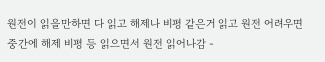원전이 읽을만하면 다 읽고 해제나 비평 같은거 읽고 원전 어려우면 중간에 해제 비평 등 읽으면서 원전 읽어나감 -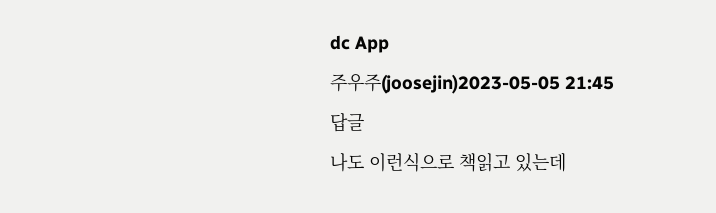dc App
주우주(joosejin)2023-05-05 21:45
답글
나도 이런식으로 책읽고 있는데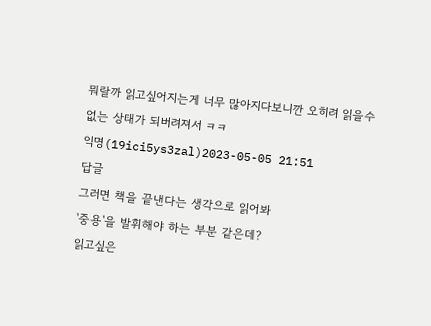뭐랄까 읽고싶어지는게 너무 많아지다보니깐 오히려 읽을수 없는 상태가 되버려져서 ㅋㅋ
익명(19ici5ys3zal)2023-05-05 21:51
답글
그러면 책을 끝낸다는 생각으로 읽어봐
'중용'을 발휘해야 하는 부분 같은데?
읽고싶은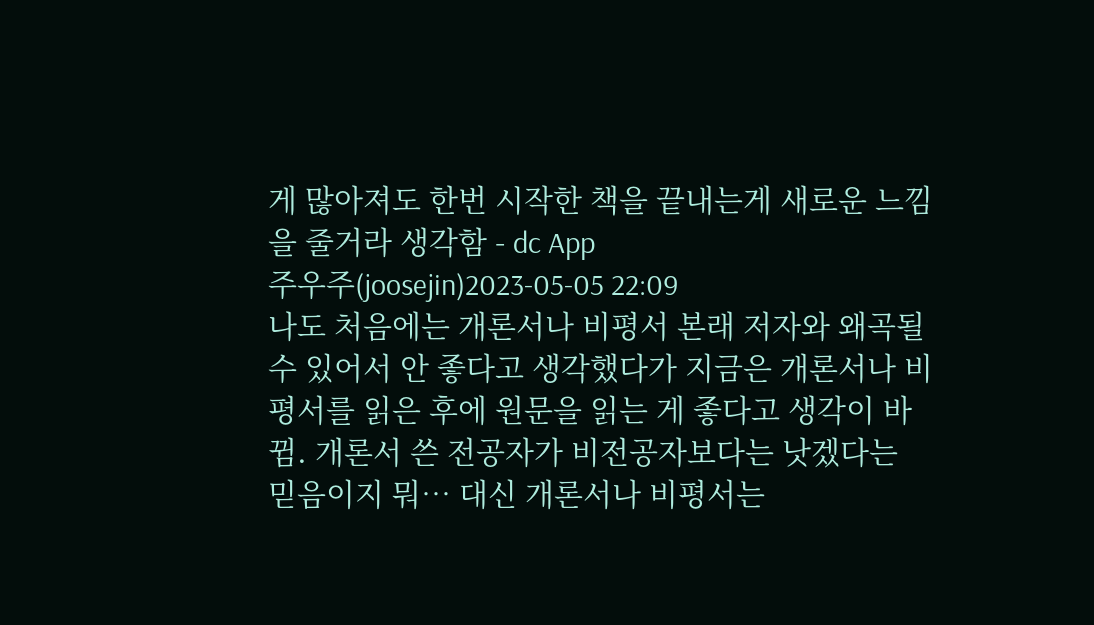게 많아져도 한번 시작한 책을 끝내는게 새로운 느낌을 줄거라 생각함 - dc App
주우주(joosejin)2023-05-05 22:09
나도 처음에는 개론서나 비평서 본래 저자와 왜곡될 수 있어서 안 좋다고 생각했다가 지금은 개론서나 비평서를 읽은 후에 원문을 읽는 게 좋다고 생각이 바뀜. 개론서 쓴 전공자가 비전공자보다는 낫겠다는 믿음이지 뭐… 대신 개론서나 비평서는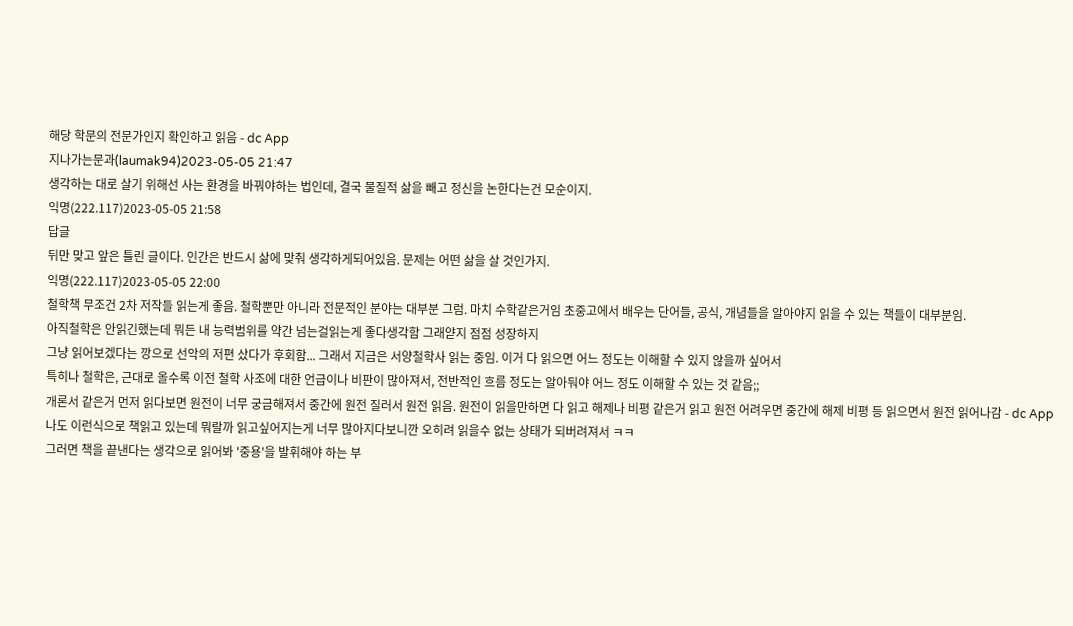해당 학문의 전문가인지 확인하고 읽음 - dc App
지나가는문과(laumak94)2023-05-05 21:47
생각하는 대로 살기 위해선 사는 환경을 바꿔야하는 법인데, 결국 물질적 삶을 빼고 정신을 논한다는건 모순이지.
익명(222.117)2023-05-05 21:58
답글
뒤만 맞고 앞은 틀린 글이다. 인간은 반드시 삶에 맞춰 생각하게되어있음. 문제는 어떤 삶을 살 것인가지.
익명(222.117)2023-05-05 22:00
철학책 무조건 2차 저작들 읽는게 좋음. 철학뿐만 아니라 전문적인 분야는 대부분 그럼. 마치 수학같은거임 초중고에서 배우는 단어들, 공식, 개념들을 알아야지 읽을 수 있는 책들이 대부분임.
아직철학은 안읽긴했는데 뭐든 내 능력범위를 약간 넘는걸읽는게 좋다생각함 그래얃지 점점 성장하지
그냥 읽어보겠다는 깡으로 선악의 저편 샀다가 후회함... 그래서 지금은 서양철학사 읽는 중임. 이거 다 읽으면 어느 정도는 이해할 수 있지 않을까 싶어서
특히나 철학은, 근대로 올수록 이전 철학 사조에 대한 언급이나 비판이 많아져서, 전반적인 흐름 정도는 알아둬야 어느 정도 이해할 수 있는 것 같음;;
개론서 같은거 먼저 읽다보면 원전이 너무 궁금해져서 중간에 원전 질러서 원전 읽음. 원전이 읽을만하면 다 읽고 해제나 비평 같은거 읽고 원전 어려우면 중간에 해제 비평 등 읽으면서 원전 읽어나감 - dc App
나도 이런식으로 책읽고 있는데 뭐랄까 읽고싶어지는게 너무 많아지다보니깐 오히려 읽을수 없는 상태가 되버려져서 ㅋㅋ
그러면 책을 끝낸다는 생각으로 읽어봐 '중용'을 발휘해야 하는 부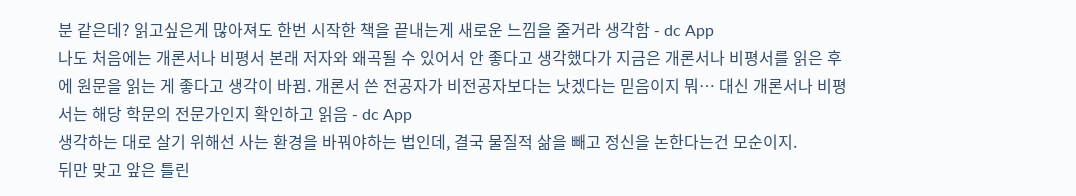분 같은데? 읽고싶은게 많아져도 한번 시작한 책을 끝내는게 새로운 느낌을 줄거라 생각함 - dc App
나도 처음에는 개론서나 비평서 본래 저자와 왜곡될 수 있어서 안 좋다고 생각했다가 지금은 개론서나 비평서를 읽은 후에 원문을 읽는 게 좋다고 생각이 바뀜. 개론서 쓴 전공자가 비전공자보다는 낫겠다는 믿음이지 뭐… 대신 개론서나 비평서는 해당 학문의 전문가인지 확인하고 읽음 - dc App
생각하는 대로 살기 위해선 사는 환경을 바꿔야하는 법인데, 결국 물질적 삶을 빼고 정신을 논한다는건 모순이지.
뒤만 맞고 앞은 틀린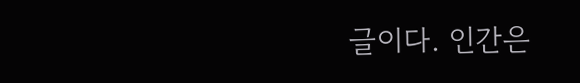글이다. 인간은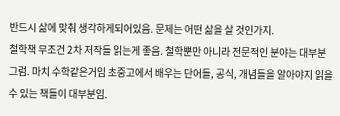반드시 삶에 맞춰 생각하게되어있음. 문제는 어떤 삶을 살 것인가지.
철학책 무조건 2차 저작들 읽는게 좋음. 철학뿐만 아니라 전문적인 분야는 대부분 그럼. 마치 수학같은거임 초중고에서 배우는 단어들, 공식, 개념들을 알아야지 읽을 수 있는 책들이 대부분임.